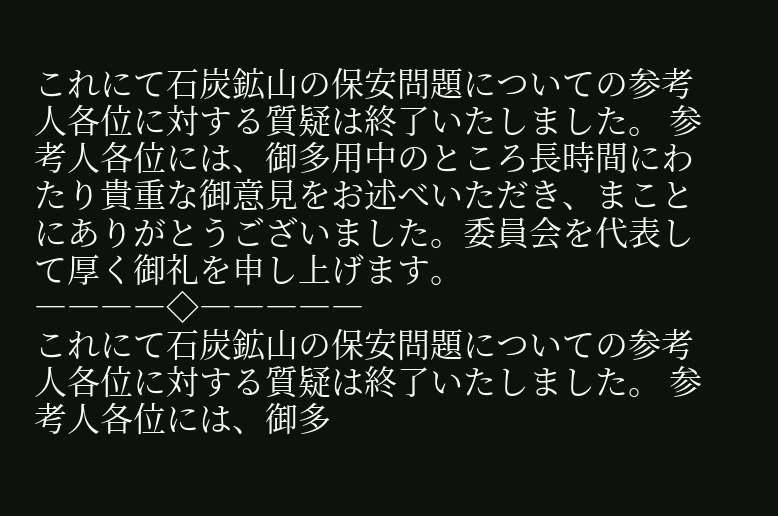これにて石炭鉱山の保安問題についての参考人各位に対する質疑は終了いたしました。 参考人各位には、御多用中のところ長時間にわたり貴重な御意見をお述べいただき、まことにありがとうございました。委員会を代表して厚く御礼を申し上げます。 ――――◇―――――
これにて石炭鉱山の保安問題についての参考人各位に対する質疑は終了いたしました。 参考人各位には、御多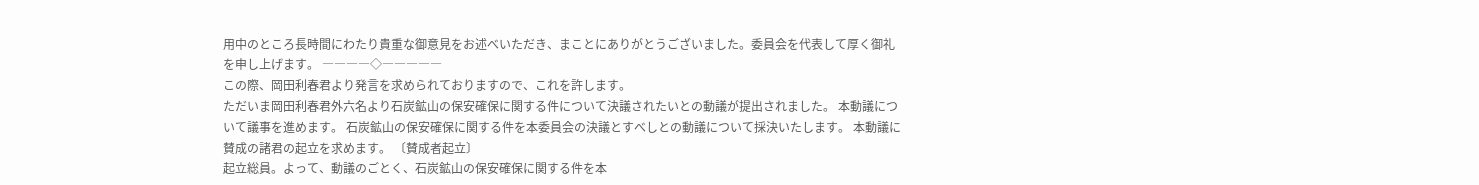用中のところ長時間にわたり貴重な御意見をお述べいただき、まことにありがとうございました。委員会を代表して厚く御礼を申し上げます。 ――――◇―――――
この際、岡田利春君より発言を求められておりますので、これを許します。
ただいま岡田利春君外六名より石炭鉱山の保安確保に関する件について決議されたいとの動議が提出されました。 本動議について議事を進めます。 石炭鉱山の保安確保に関する件を本委員会の決議とすべしとの動議について採決いたします。 本動議に賛成の諸君の起立を求めます。 〔賛成者起立〕
起立総員。よって、動議のごとく、石炭鉱山の保安確保に関する件を本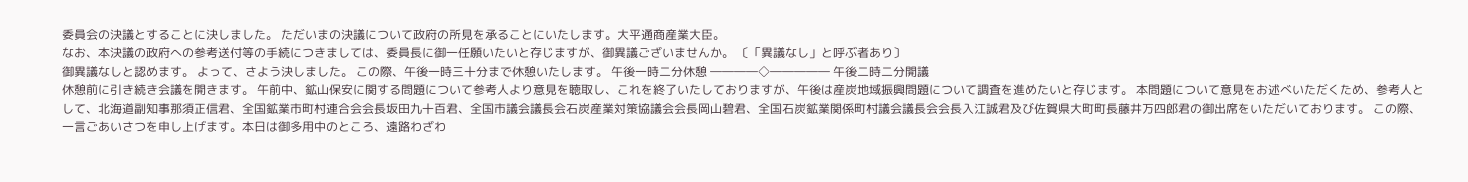委員会の決議とすることに決しました。 ただいまの決議について政府の所見を承ることにいたします。大平通商産業大臣。
なお、本決議の政府への参考送付等の手続につきましては、委員長に御一任願いたいと存じますが、御異議ございませんか。 〔「異議なし」と呼ぶ者あり〕
御異議なしと認めます。 よって、さよう決しました。 この際、午後一時三十分まで休憩いたします。 午後一時二分休憩 ――――◇――――― 午後二時二分開議
休憩前に引き続き会議を開きます。 午前中、鉱山保安に関する問題について参考人より意見を聴取し、これを終了いたしておりますが、午後は産炭地域振興問題について調査を進めたいと存じます。 本問題について意見をお述べいただくため、参考人として、北海道副知事那須正信君、全国鉱業市町村連合会会長坂田九十百君、全国市議会議長会石炭産業対策協議会会長岡山碧君、全国石炭鉱業関係町村議会議長会会長入江誠君及び佐賀県大町町長藤井万四郎君の御出席をいただいております。 この際、一言ごあいさつを申し上げます。本日は御多用中のところ、遠路わざわ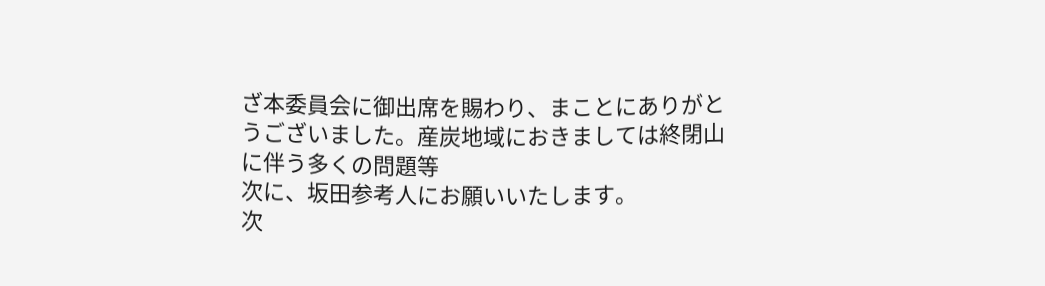ざ本委員会に御出席を賜わり、まことにありがとうございました。産炭地域におきましては終閉山に伴う多くの問題等
次に、坂田参考人にお願いいたします。
次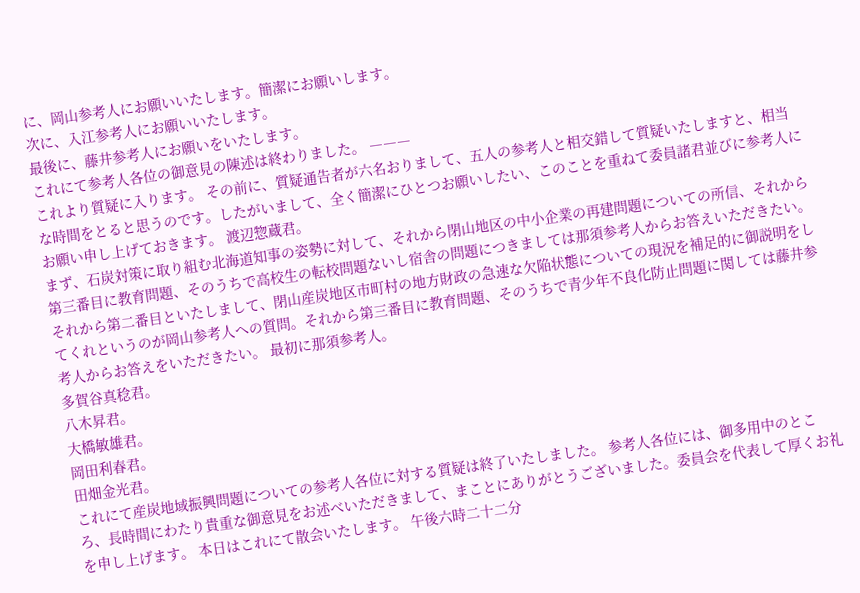に、岡山参考人にお願いいたします。簡潔にお願いします。
次に、入江参考人にお願いいたします。
最後に、藤井参考人にお願いをいたします。
これにて参考人各位の御意見の陳述は終わりました。 ―――
これより質疑に入ります。 その前に、質疑通告者が六名おりまして、五人の参考人と相交錯して質疑いたしますと、相当な時間をとると思うのです。したがいまして、全く簡潔にひとつお願いしたい、このことを重ねて委員諸君並びに参考人にお願い申し上げておきます。 渡辺惣蔵君。
まず、石炭対策に取り組む北海道知事の姿勢に対して、それから閉山地区の中小企業の再建問題についての所信、それから第三番目に教育問題、そのうちで高校生の転校問題ないし宿舎の問題につきましては那須参考人からお答えいただきたい。 それから第二番目といたしまして、閉山産炭地区市町村の地方財政の急速な欠陥状態についての現況を補足的に御説明をしてくれというのが岡山参考人への質問。それから第三番目に教育問題、そのうちで青少年不良化防止問題に関しては藤井参考人からお答えをいただきたい。 最初に那須参考人。
多賀谷真稔君。
八木昇君。
大橋敏雄君。
岡田利春君。
田畑金光君。
これにて産炭地域振興問題についての参考人各位に対する質疑は終了いたしました。 参考人各位には、御多用中のところ、長時間にわたり貴重な御意見をお述べいただきまして、まことにありがとうございました。委員会を代表して厚くお礼を申し上げます。 本日はこれにて散会いたします。 午後六時二十二分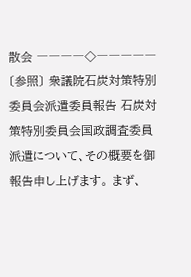散会 ――――◇――――― 〔参照〕 衆議院石炭対策特別委員会派遣委員報告 石炭対策特別委員会国政調査委員派遣について、その概要を御報告申し上げます。 まず、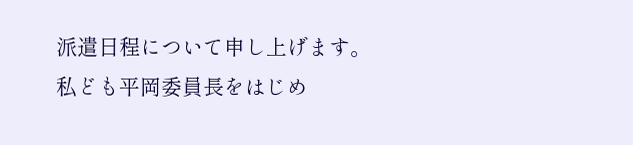派遣日程について申し上げます。 私ども平岡委員長をはじめ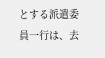とする派遣委員一行は、去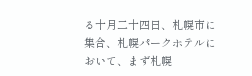る十月二十四日、札幌市に集合、札幌パークホテルにおいて、まず札幌